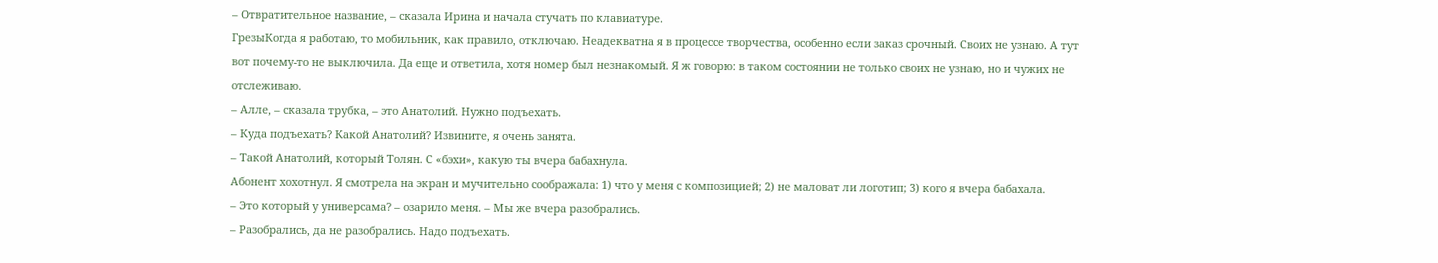– Отвратительное название, – сказала Ирина и начала стучать по клавиатуре.
ГрезыКогда я работаю, то мобильник, как правило, отключаю. Неадекватна я в процессе творчества, особенно если заказ срочный. Своих не узнаю. А тут вот почему-то не выключила. Да еще и ответила, хотя номер был незнакомый. Я ж говорю: в таком состоянии не только своих не узнаю, но и чужих не отслеживаю.
– Алле, – сказала трубка, – это Анатолий. Нужно подъехать.
– Куда подъехать? Какой Анатолий? Извините, я очень занята.
– Такой Анатолий, который Толян. С «бэхи», какую ты вчера бабахнула.
Абонент хохотнул. Я смотрела на экран и мучительно соображала: 1) что у меня с композицией; 2) не маловат ли логотип; 3) кого я вчера бабахала.
– Это который у универсама? – озарило меня. – Мы же вчера разобрались.
– Разобрались, да не разобрались. Надо подъехать.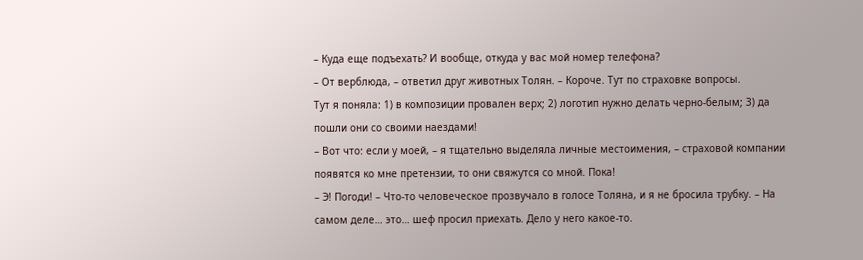– Куда еще подъехать? И вообще, откуда у вас мой номер телефона?
– От верблюда, – ответил друг животных Толян. – Короче. Тут по страховке вопросы.
Тут я поняла: 1) в композиции провален верх; 2) логотип нужно делать черно-белым; 3) да пошли они со своими наездами!
– Вот что: если у моей, – я тщательно выделяла личные местоимения, – страховой компании появятся ко мне претензии, то они свяжутся со мной. Пока!
– Э! Погоди! – Что-то человеческое прозвучало в голосе Толяна, и я не бросила трубку. – На самом деле… это… шеф просил приехать. Дело у него какое-то.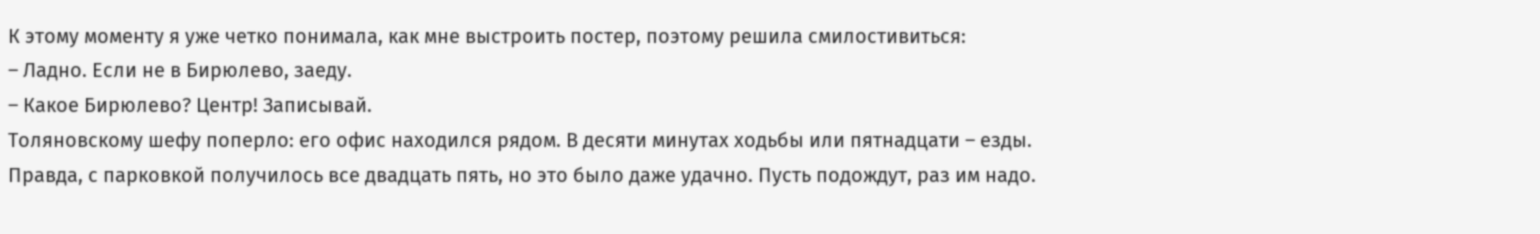К этому моменту я уже четко понимала, как мне выстроить постер, поэтому решила смилостивиться:
– Ладно. Если не в Бирюлево, заеду.
– Какое Бирюлево? Центр! Записывай.
Толяновскому шефу поперло: его офис находился рядом. В десяти минутах ходьбы или пятнадцати – езды.
Правда, с парковкой получилось все двадцать пять, но это было даже удачно. Пусть подождут, раз им надо.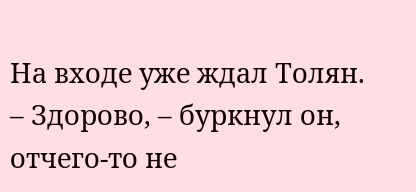На входе уже ждал Толян.
– Здорово, – буркнул он, отчего-то не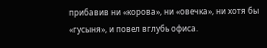прибавив ни «корова», ни «овечка», ни хотя бы «гусыня», и повел вглубь офиса.